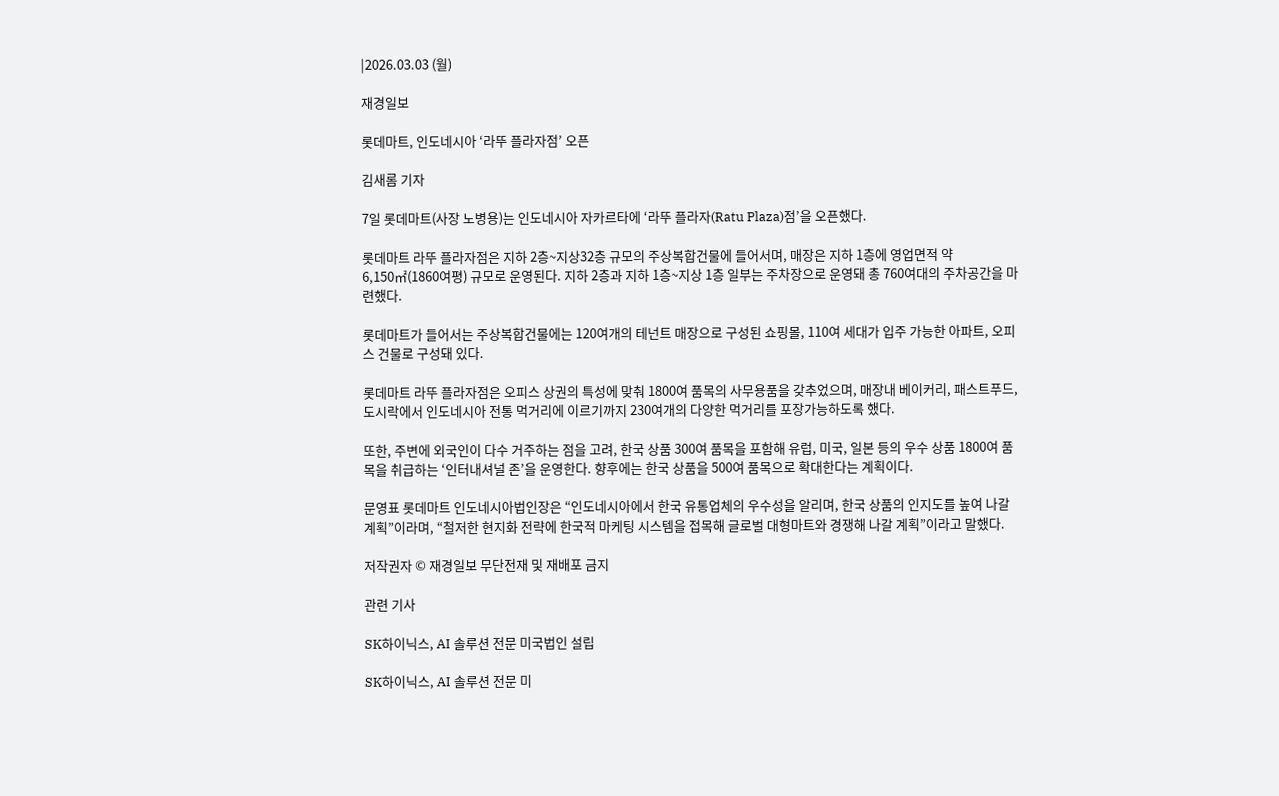|2026.03.03 (월)

재경일보

롯데마트, 인도네시아 ‘라뚜 플라자점’ 오픈

김새롬 기자

7일 롯데마트(사장 노병용)는 인도네시아 자카르타에 ‘라뚜 플라자(Ratu Plaza)점’을 오픈했다.

롯데마트 라뚜 플라자점은 지하 2층~지상32층 규모의 주상복합건물에 들어서며, 매장은 지하 1층에 영업면적 약 6,150㎡(1860여평) 규모로 운영된다. 지하 2층과 지하 1층~지상 1층 일부는 주차장으로 운영돼 총 760여대의 주차공간을 마련했다.

롯데마트가 들어서는 주상복합건물에는 120여개의 테넌트 매장으로 구성된 쇼핑몰, 110여 세대가 입주 가능한 아파트, 오피스 건물로 구성돼 있다.

롯데마트 라뚜 플라자점은 오피스 상권의 특성에 맞춰 1800여 품목의 사무용품을 갖추었으며, 매장내 베이커리, 패스트푸드, 도시락에서 인도네시아 전통 먹거리에 이르기까지 230여개의 다양한 먹거리를 포장가능하도록 했다.

또한, 주변에 외국인이 다수 거주하는 점을 고려, 한국 상품 300여 품목을 포함해 유럽, 미국, 일본 등의 우수 상품 1800여 품목을 취급하는 ‘인터내셔널 존’을 운영한다. 향후에는 한국 상품을 500여 품목으로 확대한다는 계획이다.

문영표 롯데마트 인도네시아법인장은 “인도네시아에서 한국 유통업체의 우수성을 알리며, 한국 상품의 인지도를 높여 나갈 계획”이라며, “철저한 현지화 전략에 한국적 마케팅 시스템을 접목해 글로벌 대형마트와 경쟁해 나갈 계획”이라고 말했다.

저작권자 © 재경일보 무단전재 및 재배포 금지

관련 기사

SK하이닉스, AI 솔루션 전문 미국법인 설립

SK하이닉스, AI 솔루션 전문 미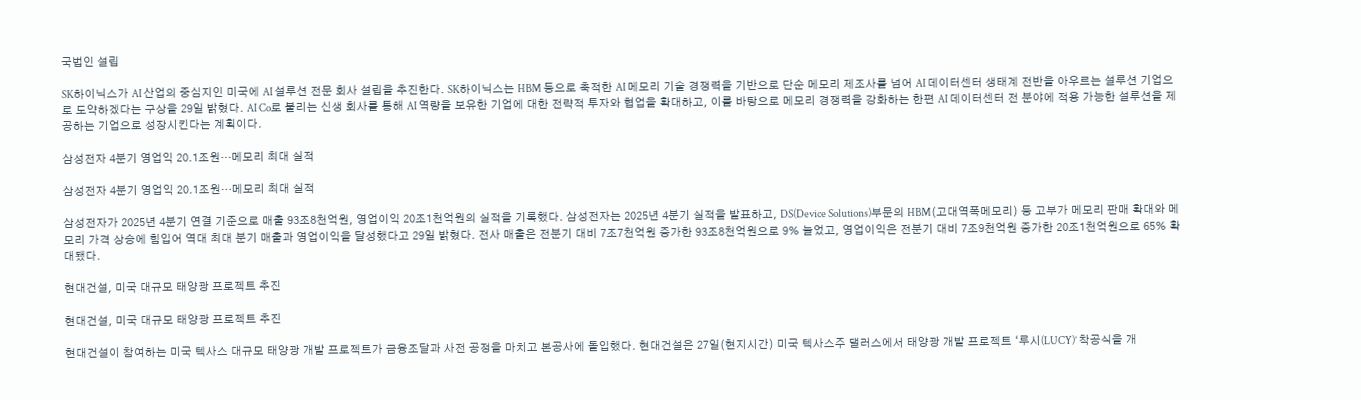국법인 설립

SK하이닉스가 AI 산업의 중심지인 미국에 AI 설루션 전문 회사 설립을 추진한다. SK하이닉스는 HBM 등으로 축적한 AI 메모리 기술 경쟁력을 기반으로 단순 메모리 제조사를 넘어 AI 데이터센터 생태계 전반을 아우르는 설루션 기업으로 도약하겠다는 구상을 29일 밝혔다. AI Co로 불리는 신생 회사를 통해 AI 역량을 보유한 기업에 대한 전략적 투자와 협업을 확대하고, 이를 바탕으로 메모리 경쟁력을 강화하는 한편 AI 데이터센터 전 분야에 적용 가능한 설루션을 제공하는 기업으로 성장시킨다는 계획이다.

삼성전자 4분기 영업익 20.1조원…메모리 최대 실적

삼성전자 4분기 영업익 20.1조원…메모리 최대 실적

삼성전자가 2025년 4분기 연결 기준으로 매출 93조8천억원, 영업이익 20조1천억원의 실적을 기록했다. 삼성전자는 2025년 4분기 실적을 발표하고, DS(Device Solutions)부문의 HBM(고대역폭메모리) 등 고부가 메모리 판매 확대와 메모리 가격 상승에 힘입어 역대 최대 분기 매출과 영업이익을 달성했다고 29일 밝혔다. 전사 매출은 전분기 대비 7조7천억원 증가한 93조8천억원으로 9% 늘었고, 영업이익은 전분기 대비 7조9천억원 증가한 20조1천억원으로 65% 확대됐다.

현대건설, 미국 대규모 태양광 프로젝트 추진

현대건설, 미국 대규모 태양광 프로젝트 추진

현대건설이 참여하는 미국 텍사스 대규모 태양광 개발 프로젝트가 금융조달과 사전 공정을 마치고 본공사에 돌입했다. 현대건설은 27일(현지시간) 미국 텍사스주 댈러스에서 태양광 개발 프로젝트 ‘루시(LUCY)’ 착공식을 개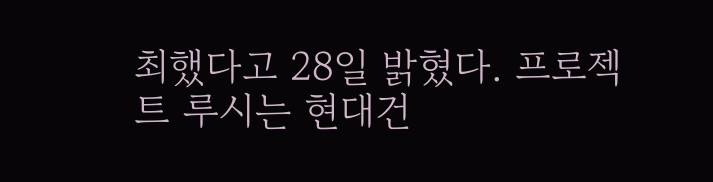최했다고 28일 밝혔다. 프로젝트 루시는 현대건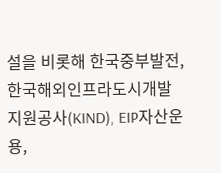설을 비롯해 한국중부발전, 한국해외인프라도시개발지원공사(KIND), EIP자산운용,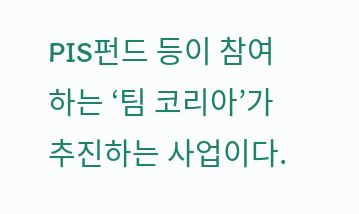PIS펀드 등이 참여하는 ‘팀 코리아’가 추진하는 사업이다.